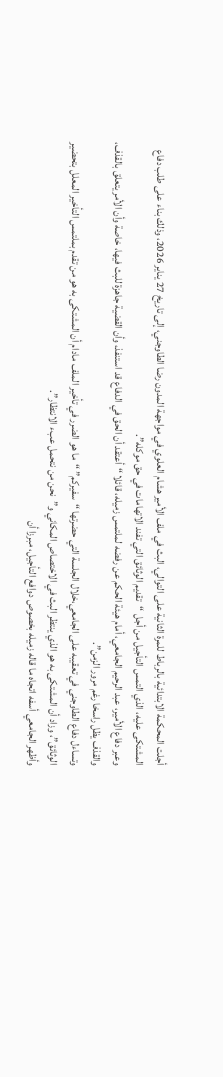أجلت المحكمة الابتدائية بالرباط للمرة الثانية على التوالي، البث في ملف الأمير هشام العلوي في مواجهة المدون رضا الطاوجني، إلى تاريخ 27 يناير 2026، وذلك بناء على طلب دفاع المشتكى عليه، الذي التمس التأجيل من أجل “تقديم الوثائق التي تفند الاتهامات في حق موكله”.
وعبر دفاع الأمير، عبد الرحيم الجامعي، أمام هيئة الحكم عن رفضه لملتمس زميله، قائلا “أعتقد أن الحق في الدفاع قد استنفذ، وأن القضية جاهزة للبث فيها، خاصة وأن الأمر يتعلق بالقذف، والقذف يظل راسخا رغم مرور الزمن”.
وتساءل دفاع الطاوجني في تعقيبه على الجامعي،خلال الجلسة التي حضرتها “سفيركم” “ما هو الضرر في تأخير الملف مادام أن المشتكى به هو من تقدم بملتمس التأخير المعلل بتحضير الوثائق”، وزاد أن المشتكى به هو الذي ينتظر البث في الاختصاص المكاني و”نحن من نتحمل عبء الانتظار”.
وأظهر الجامعي أسفه اتجاه ما قاله زميله بخصوص دوافع التأجيل، مبرزا أن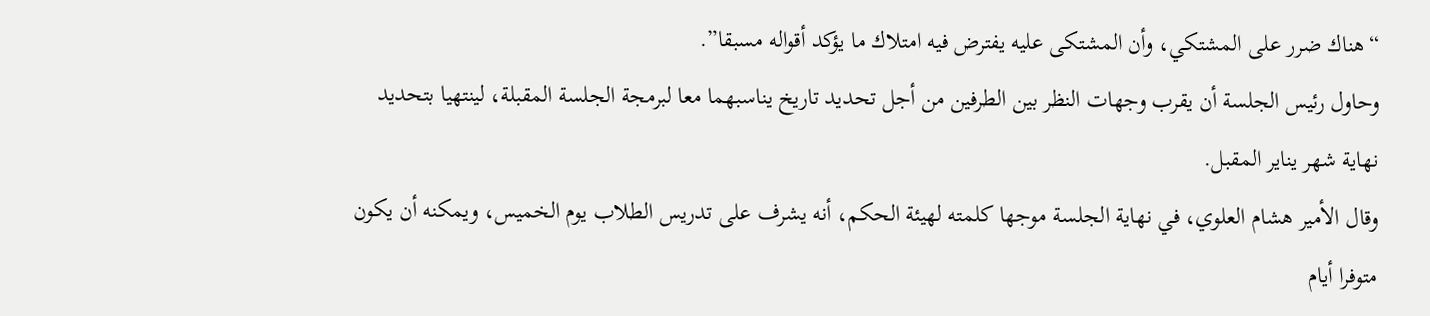“هناك ضرر على المشتكي، وأن المشتكى عليه يفترض فيه امتلاك ما يؤكد أقواله مسبقا”.
وحاول رئيس الجلسة أن يقرب وجهات النظر بين الطرفين من أجل تحديد تاريخ يناسبهما معا لبرمجة الجلسة المقبلة، لينتهيا بتحديد نهاية شهر يناير المقبل.
وقال الأمير هشام العلوي، في نهاية الجلسة موجها كلمته لهيئة الحكم، أنه يشرف على تدريس الطلاب يوم الخميس، ويمكنه أن يكون متوفرا أيام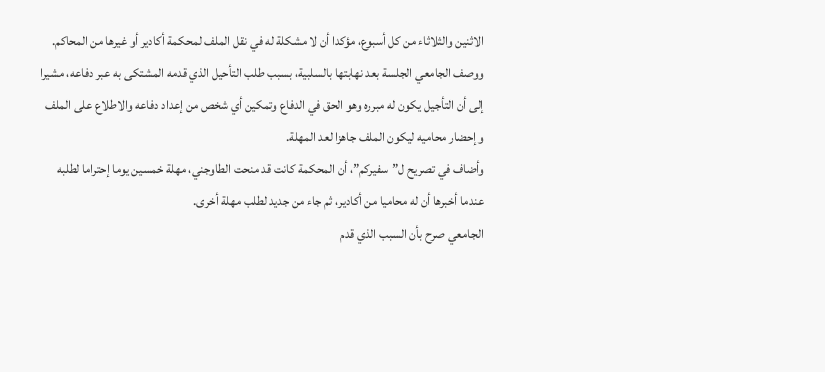الاثنين والثلاثاء من كل أسبوع، مؤكدا أن لا مشكلة له في نقل الملف لمحكمة أكادير أو غيرها من المحاكم.
ووصف الجامعي الجلسة بعد نهابتها بالسلبية، بسبب طلب التأحيل الذي قدمه المشتكى به عبر دفاعه، مشيرا إلى أن التأجيل يكون له مبرره وهو الحق في الدفاع وتمكين أي شخص من إعداد دفاعه والاطلاع على الملف وإحضار محاميه ليكون الملف جاهزا لعد المهلة.
وأضاف في تصريح ل”سفيركم”، أن المحكمة كانت قد منحت الطاوجني، مهلة خمسين يوما إحتراما لطلبه عندما أخبرها أن له محاميا من أكادير، ثم جاء من جديد لطلب مهلة أخرى.
الجامعي صرح بأن السبب الذي قدم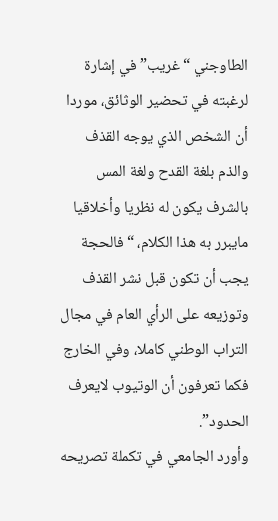الطاوجني “غريب” في إشارة لرغبته في تحضير الوثائق، موردا أن الشخص الذي يوجه القذف والذم بلغة القدح ولغة المس بالشرف يكون له نظريا وأخلاقيا مايبرر به هذا الكلام، “فالحجة يجب أن تكون قبل نشر القذف وتوزيعه على الرأي العام في مجال التراب الوطني كاملا، وفي الخارج فكما تعرفون أن الوتيوب لايعرف الحدود”.
وأورد الجامعي في تكملة تصريحه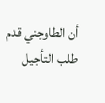أن الطاوجني قدم طلب التأجيل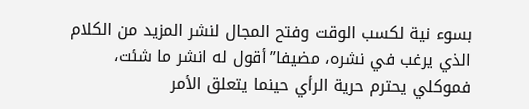بسوء نية لكسب الوقت وفتح المجال لنشر المزيد من الكلام الذي يرغب في نشره، مضيفا”أقول له انشر ما شئت، فموكلي يحترم حرية الرأي حينما يتعلق الأمر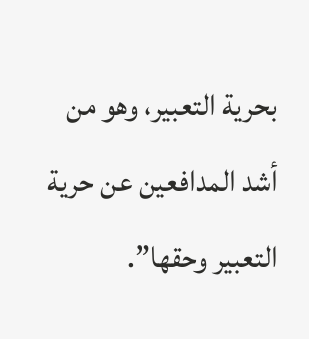بحرية التعبير، وهو من أشد المدافعين عن حرية التعبير وحقها”.